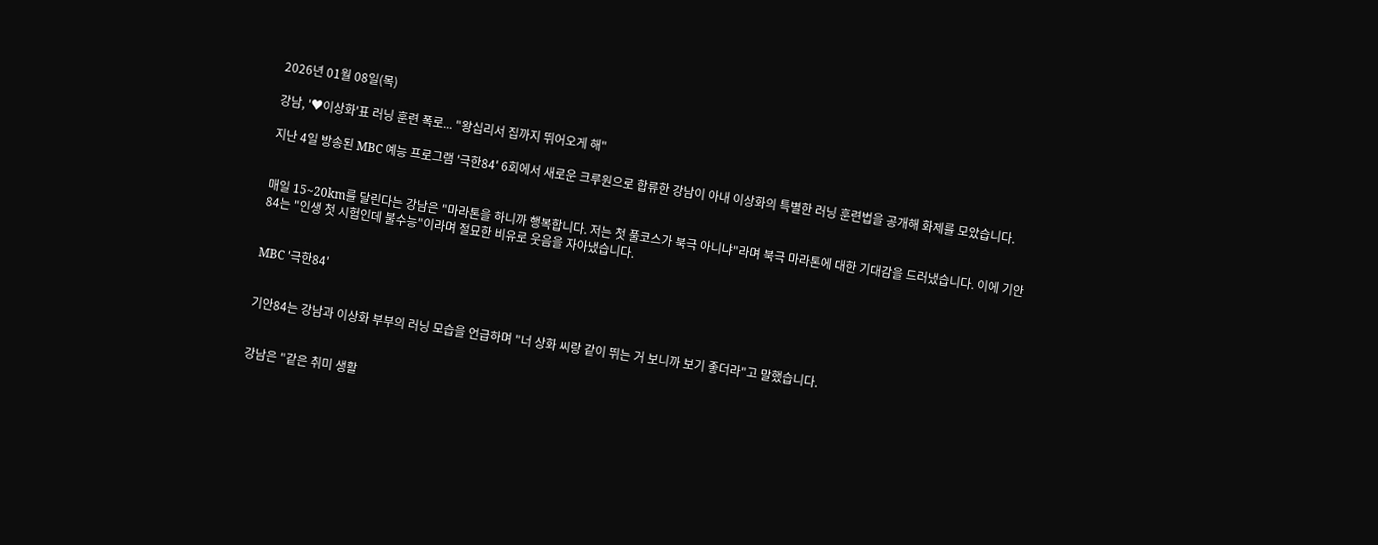2026년 01월 08일(목)

강남, '♥이상화'표 러닝 훈련 폭로... "왕십리서 집까지 뛰어오게 해"

지난 4일 방송된 MBC 예능 프로그램 '극한84' 6회에서 새로운 크루원으로 합류한 강남이 아내 이상화의 특별한 러닝 훈련법을 공개해 화제를 모았습니다.


매일 15~20km를 달린다는 강남은 "마라톤을 하니까 행복합니다. 저는 첫 풀코스가 북극 아니냐"라며 북극 마라톤에 대한 기대감을 드러냈습니다. 이에 기안84는 "인생 첫 시험인데 불수능"이라며 절묘한 비유로 웃음을 자아냈습니다.


MBC '극한84'


기안84는 강남과 이상화 부부의 러닝 모습을 언급하며 "너 상화 씨랑 같이 뛰는 거 보니까 보기 좋더라"고 말했습니다.


강남은 "같은 취미 생활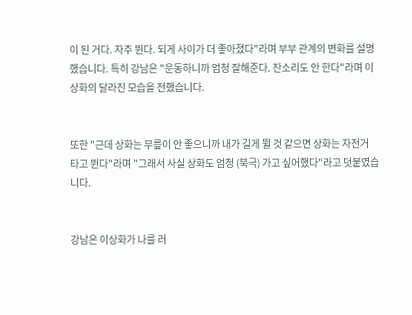이 된 거다. 자주 뛴다. 되게 사이가 더 좋아졌다"라며 부부 관계의 변화를 설명했습니다. 특히 강남은 "운동하니까 엄청 잘해준다. 잔소리도 안 한다"라며 이상화의 달라진 모습을 전했습니다.


또한 "근데 상화는 무릎이 안 좋으니까 내가 길게 뛸 것 같으면 상화는 자전거 타고 뛴다"라며 "그래서 사실 상화도 엄청 (북극) 가고 싶어했다"라고 덧붙였습니다.


강남은 이상화가 나를 러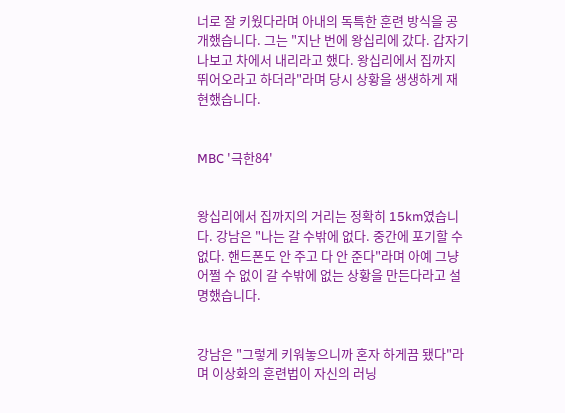너로 잘 키웠다라며 아내의 독특한 훈련 방식을 공개했습니다. 그는 "지난 번에 왕십리에 갔다. 갑자기 나보고 차에서 내리라고 했다. 왕십리에서 집까지 뛰어오라고 하더라"라며 당시 상황을 생생하게 재현했습니다.


MBC '극한84'


왕십리에서 집까지의 거리는 정확히 15km였습니다. 강남은 "나는 갈 수밖에 없다. 중간에 포기할 수 없다. 핸드폰도 안 주고 다 안 준다"라며 아예 그냥 어쩔 수 없이 갈 수밖에 없는 상황을 만든다라고 설명했습니다.


강남은 "그렇게 키워놓으니까 혼자 하게끔 됐다"라며 이상화의 훈련법이 자신의 러닝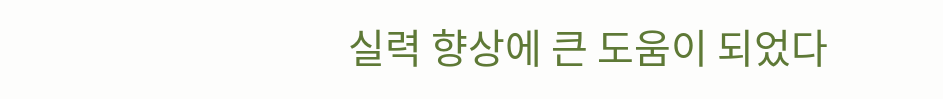실력 향상에 큰 도움이 되었다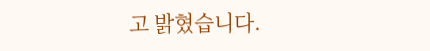고 밝혔습니다.